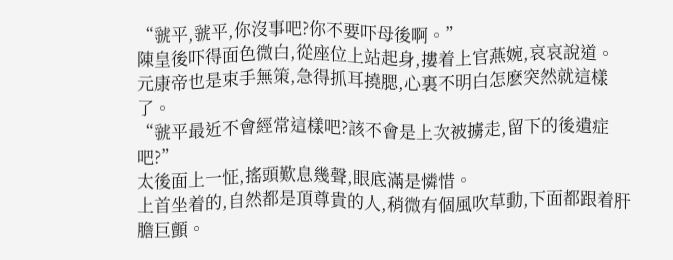“虢平,虢平,你沒事吧?你不要吓母後啊。”
陳皇後吓得面色微白,從座位上站起身,摟着上官燕婉,哀哀說道。
元康帝也是束手無策,急得抓耳撓腮,心裏不明白怎麽突然就這樣了。
“虢平最近不會經常這樣吧?該不會是上次被擄走,留下的後遺症吧?”
太後面上一怔,搖頭歎息幾聲,眼底滿是憐惜。
上首坐着的,自然都是頂尊貴的人,稍微有個風吹草動,下面都跟着肝膽巨顫。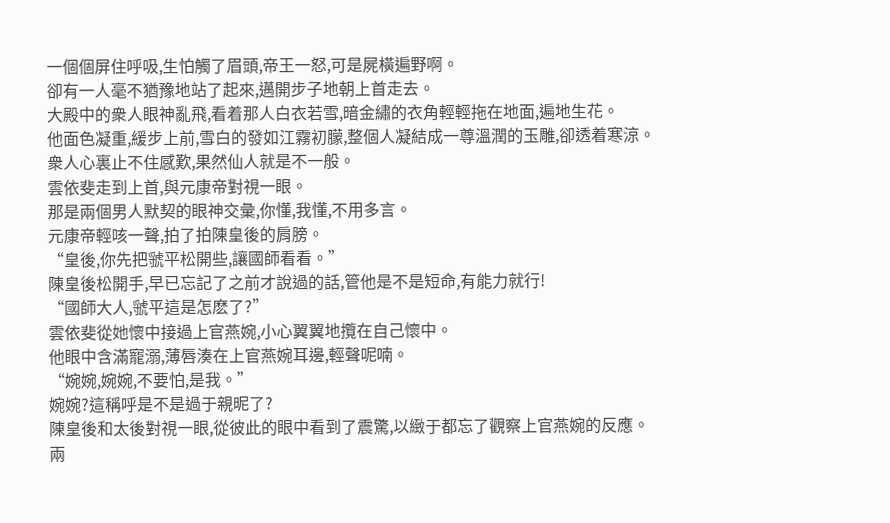一個個屏住呼吸,生怕觸了眉頭,帝王一怒,可是屍橫遍野啊。
卻有一人毫不猶豫地站了起來,邁開步子地朝上首走去。
大殿中的衆人眼神亂飛,看着那人白衣若雪,暗金繡的衣角輕輕拖在地面,遍地生花。
他面色凝重,緩步上前,雪白的發如江霧初朦,整個人凝結成一尊溫潤的玉雕,卻透着寒涼。
衆人心裏止不住感歎,果然仙人就是不一般。
雲依斐走到上首,與元康帝對視一眼。
那是兩個男人默契的眼神交彙,你懂,我懂,不用多言。
元康帝輕咳一聲,拍了拍陳皇後的肩膀。
“皇後,你先把虢平松開些,讓國師看看。”
陳皇後松開手,早已忘記了之前才說過的話,管他是不是短命,有能力就行!
“國師大人,虢平這是怎麽了?”
雲依斐從她懷中接過上官燕婉,小心翼翼地攬在自己懷中。
他眼中含滿寵溺,薄唇湊在上官燕婉耳邊,輕聲呢喃。
“婉婉,婉婉,不要怕,是我。”
婉婉?這稱呼是不是過于親昵了?
陳皇後和太後對視一眼,從彼此的眼中看到了震驚,以緻于都忘了觀察上官燕婉的反應。
兩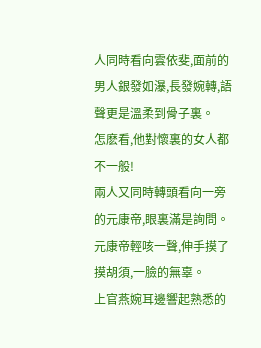人同時看向雲依斐,面前的男人銀發如瀑,長發婉轉,語聲更是溫柔到骨子裏。
怎麽看,他對懷裏的女人都不一般!
兩人又同時轉頭看向一旁的元康帝,眼裏滿是詢問。
元康帝輕咳一聲,伸手摸了摸胡須,一臉的無辜。
上官燕婉耳邊響起熟悉的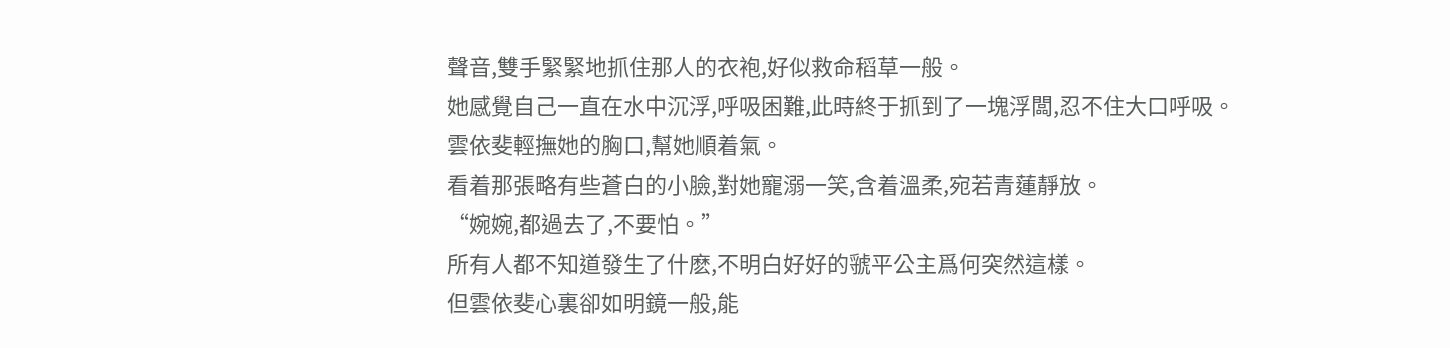聲音,雙手緊緊地抓住那人的衣袍,好似救命稻草一般。
她感覺自己一直在水中沉浮,呼吸困難,此時終于抓到了一塊浮闆,忍不住大口呼吸。
雲依斐輕撫她的胸口,幫她順着氣。
看着那張略有些蒼白的小臉,對她寵溺一笑,含着溫柔,宛若青蓮靜放。
“婉婉,都過去了,不要怕。”
所有人都不知道發生了什麽,不明白好好的虢平公主爲何突然這樣。
但雲依斐心裏卻如明鏡一般,能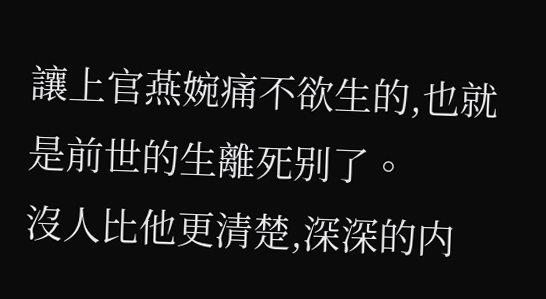讓上官燕婉痛不欲生的,也就是前世的生離死别了。
沒人比他更清楚,深深的内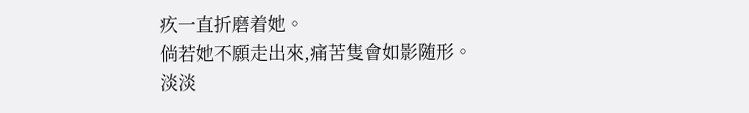疚一直折磨着她。
倘若她不願走出來,痛苦隻會如影随形。
淡淡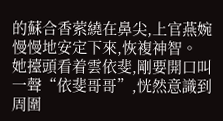的蘇合香萦繞在鼻尖,上官燕婉慢慢地安定下來,恢複神智。
她擡頭看着雲依斐,剛要開口叫一聲“依斐哥哥”,恍然意識到周圍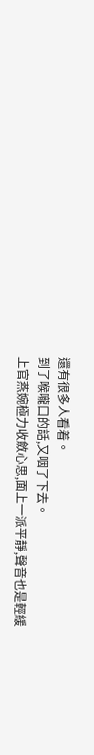還有很多人看着。
到了喉嚨口的話,又咽了下去。
上官燕婉極力收斂心思,面上一派平靜,聲音也是輕緩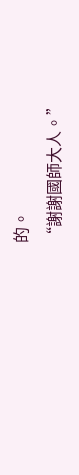的。
“謝謝國師大人。”